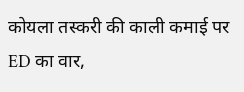कोयला तस्करी की काली कमाई पर ED का वार,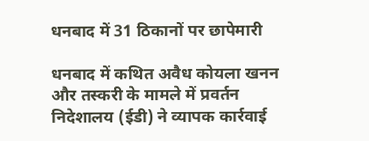धनबाद में 31 ठिकानों पर छापेमारी

धनबाद में कथित अवैध कोयला खनन और तस्करी के मामले में प्रवर्तन निदेशालय (ईडी) ने व्यापक कार्रवाई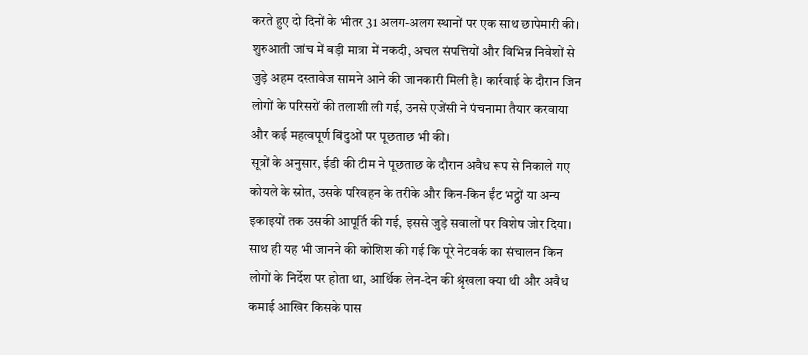करते हुए दो दिनों के भीतर 31 अलग-अलग स्थानों पर एक साथ छापेमारी की। शुरुआती जांच में बड़ी मात्रा में नकदी, अचल संपत्तियों और विभिन्न निवेशों से जुड़े अहम दस्तावेज सामने आने की जानकारी मिली है। कार्रवाई के दौरान जिन लोगों के परिसरों की तलाशी ली गई, उनसे एजेंसी ने पंचनामा तैयार करवाया और कई महत्वपूर्ण बिंदुओं पर पूछताछ भी की।
सूत्रों के अनुसार, ईडी की टीम ने पूछताछ के दौरान अवैध रूप से निकाले गए कोयले के स्रोत, उसके परिवहन के तरीके और किन-किन ईंट भट्ठों या अन्य इकाइयों तक उसकी आपूर्ति की गई, इससे जुड़े सवालों पर विशेष जोर दिया। साथ ही यह भी जानने की कोशिश की गई कि पूरे नेटवर्क का संचालन किन लोगों के निर्देश पर होता था, आर्थिक लेन-देन की श्रृंखला क्या थी और अवैध कमाई आखिर किसके पास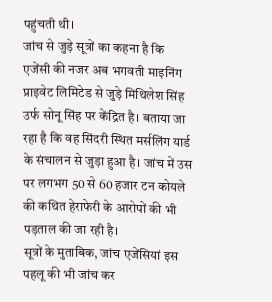पहुंचती थी।
जांच से जुड़े सूत्रों का कहना है कि एजेंसी की नजर अब भगवती माइनिंग प्राइवेट लिमिटेड से जुड़े मिथिलेश सिंह उर्फ सोनू सिंह पर केंद्रित है। बताया जा रहा है कि वह सिंदरी स्थित मर्सलिंग यार्ड के संचालन से जुड़ा हुआ है। जांच में उस पर लगभग 50 से 60 हजार टन कोयले की कथित हेराफेरी के आरोपों की भी पड़ताल की जा रही है।
सूत्रों के मुताबिक, जांच एजेंसियां इस पहलू की भी जांच कर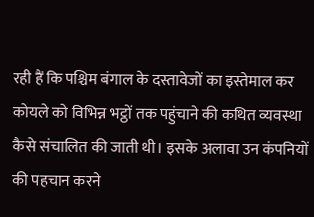रही हैं कि पश्चिम बंगाल के दस्तावेजों का इस्तेमाल कर कोयले को विभिन्न भट्ठों तक पहुंचाने की कथित व्यवस्था कैसे संचालित की जाती थी। इसके अलावा उन कंपनियों की पहचान करने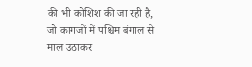की भी कोशिश की जा रही है, जो कागजों में पश्चिम बंगाल से माल उठाकर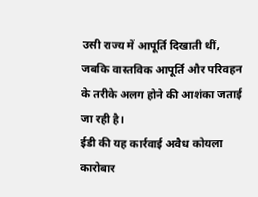उसी राज्य में आपूर्ति दिखाती थीं, जबकि वास्तविक आपूर्ति और परिवहन के तरीके अलग होने की आशंका जताई जा रही है।
ईडी की यह कार्रवाई अवैध कोयला कारोबार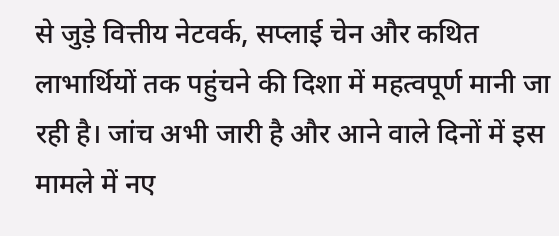से जुड़े वित्तीय नेटवर्क, सप्लाई चेन और कथित लाभार्थियों तक पहुंचने की दिशा में महत्वपूर्ण मानी जा रही है। जांच अभी जारी है और आने वाले दिनों में इस मामले में नए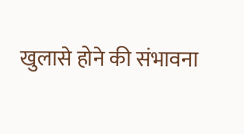खुलासे होने की संभावना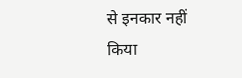से इनकार नहीं किया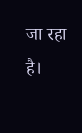जा रहा है।